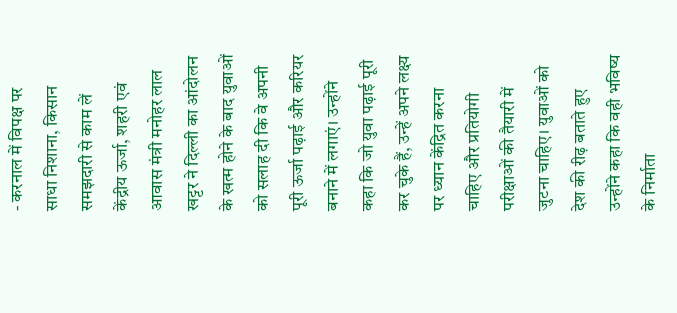- करनाल में विपक्ष पर साधा निशाना, किसान समझदारी से काम लें
केंद्रीय ऊर्जा, शहरी एवं आवास मंत्री मनोहर लाल खट्टर ने दिल्ली का आंदोलन के खत्म होने के बाद युवाओं को सलाह दी कि वे अपनी पूरी ऊर्जा पढ़ाई और करियर बनाने में लगाएं। उन्होंने कहा कि जो युवा पढ़ाई पूरी कर चुके हैं, उन्हें अपने लक्ष्य पर ध्यान केंद्रित करना चाहिए और प्रतियोगी परीक्षाओं की तैयारी में जुटना चाहिए। युवाओं को देश की रीढ़ बताते हुए उन्होंने कहा कि वही भविष्य के निर्माता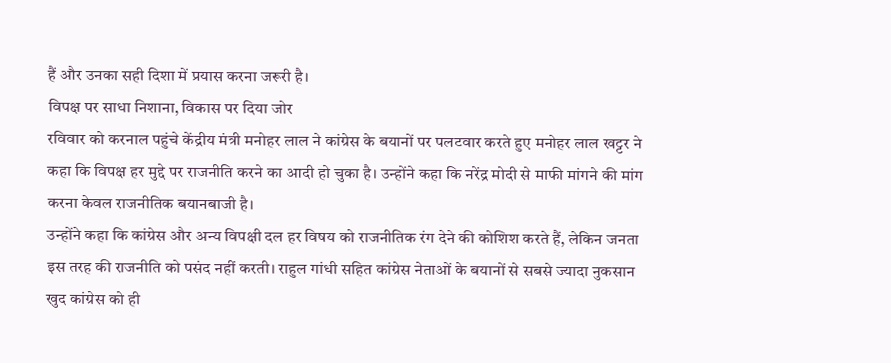हैं और उनका सही दिशा में प्रयास करना जरूरी है।
विपक्ष पर साधा निशाना, विकास पर दिया जोर
रविवार को करनाल पहुंचे केंद्रीय मंत्री मनोहर लाल ने कांग्रेस के बयानों पर पलटवार करते हुए मनोहर लाल खट्टर ने कहा कि विपक्ष हर मुद्दे पर राजनीति करने का आदी हो चुका है। उन्होंने कहा कि नरेंद्र मोदी से माफी मांगने की मांग करना केवल राजनीतिक बयानबाजी है।
उन्होंने कहा कि कांग्रेस और अन्य विपक्षी दल हर विषय को राजनीतिक रंग देने की कोशिश करते हैं, लेकिन जनता इस तरह की राजनीति को पसंद नहीं करती। राहुल गांधी सहित कांग्रेस नेताओं के बयानों से सबसे ज्यादा नुकसान खुद कांग्रेस को ही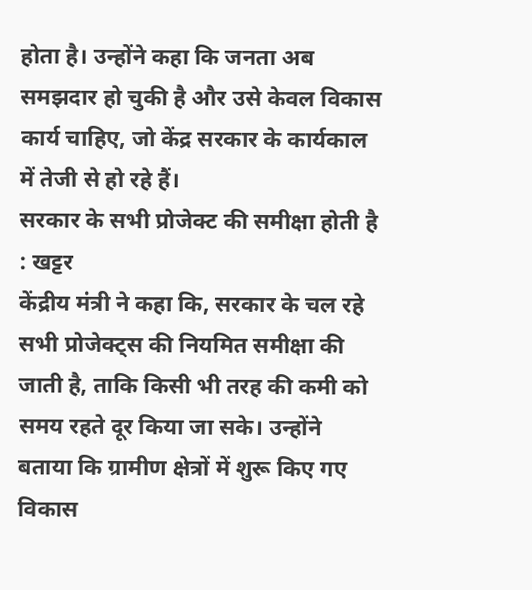होता है। उन्होंने कहा कि जनता अब समझदार हो चुकी है और उसे केवल विकास कार्य चाहिए, जो केंद्र सरकार के कार्यकाल में तेजी से हो रहे हैं।
सरकार के सभी प्रोजेक्ट की समीक्षा होती है : खट्टर
केंद्रीय मंत्री ने कहा कि, सरकार के चल रहे सभी प्रोजेक्ट्स की नियमित समीक्षा की जाती है, ताकि किसी भी तरह की कमी को समय रहते दूर किया जा सके। उन्होंने बताया कि ग्रामीण क्षेत्रों में शुरू किए गए विकास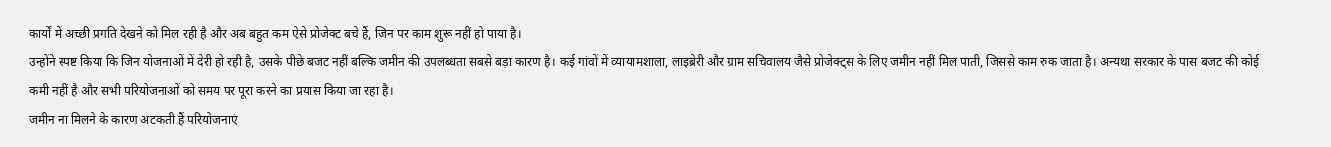कार्यों में अच्छी प्रगति देखने को मिल रही है और अब बहुत कम ऐसे प्रोजेक्ट बचे हैं, जिन पर काम शुरू नहीं हो पाया है।
उन्होंने स्पष्ट किया कि जिन योजनाओं में देरी हो रही है, उसके पीछे बजट नहीं बल्कि जमीन की उपलब्धता सबसे बड़ा कारण है। कई गांवों में व्यायामशाला, लाइब्रेरी और ग्राम सचिवालय जैसे प्रोजेक्ट्स के लिए जमीन नहीं मिल पाती, जिससे काम रुक जाता है। अन्यथा सरकार के पास बजट की कोई कमी नहीं है और सभी परियोजनाओं को समय पर पूरा करने का प्रयास किया जा रहा है।
जमीन ना मिलने के कारण अटकती हैं परियोजनाएं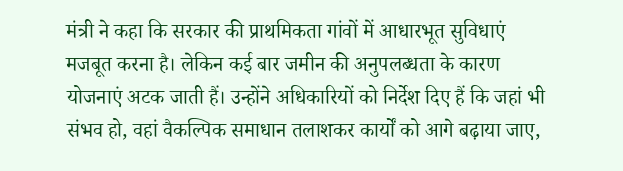मंत्री ने कहा कि सरकार की प्राथमिकता गांवों में आधारभूत सुविधाएं मजबूत करना है। लेकिन कई बार जमीन की अनुपलब्धता के कारण योजनाएं अटक जाती हैं। उन्होंने अधिकारियों को निर्देश दिए हैं कि जहां भी संभव हो, वहां वैकल्पिक समाधान तलाशकर कार्यों को आगे बढ़ाया जाए,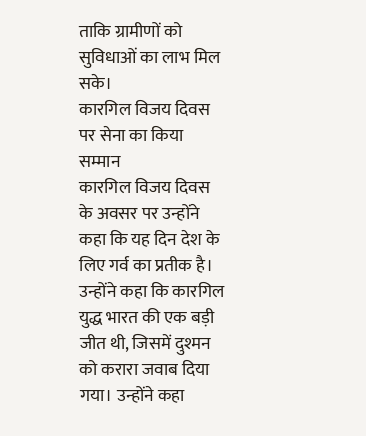ताकि ग्रामीणों को सुविधाओं का लाभ मिल सके।
कारगिल विजय दिवस पर सेना का किया सम्मान
कारगिल विजय दिवस के अवसर पर उन्होंने कहा कि यह दिन देश के लिए गर्व का प्रतीक है। उन्होंने कहा कि कारगिल युद्ध भारत की एक बड़ी जीत थी, जिसमें दुश्मन को करारा जवाब दिया गया। उन्होंने कहा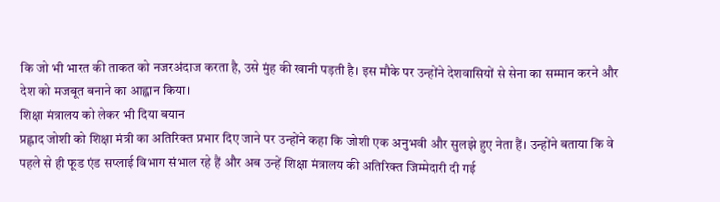कि जो भी भारत की ताकत को नजरअंदाज करता है, उसे मुंह की खानी पड़ती है। इस मौके पर उन्होंने देशवासियों से सेना का सम्मान करने और देश को मजबूत बनाने का आह्वान किया।
शिक्षा मंत्रालय को लेकर भी दिया बयान
प्रह्लाद जोशी को शिक्षा मंत्री का अतिरिक्त प्रभार दिए जाने पर उन्होंने कहा कि जोशी एक अनुभवी और सुलझे हुए नेता हैं। उन्होंने बताया कि वे पहले से ही फूड एंड सप्लाई विभाग संभाल रहे हैं और अब उन्हें शिक्षा मंत्रालय की अतिरिक्त जिम्मेदारी दी गई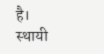है। स्थायी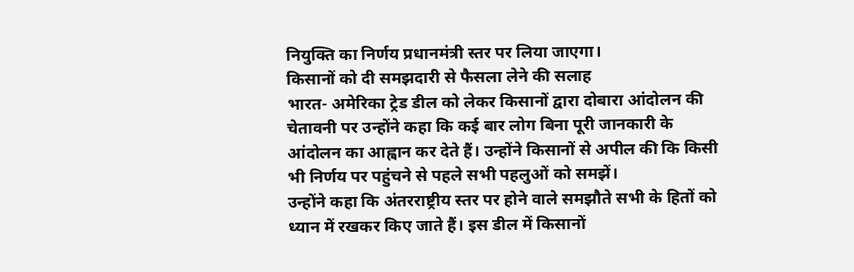नियुक्ति का निर्णय प्रधानमंत्री स्तर पर लिया जाएगा।
किसानों को दी समझदारी से फैसला लेने की सलाह
भारत- अमेरिका ट्रेड डील को लेकर किसानों द्वारा दोबारा आंदोलन की चेतावनी पर उन्होंने कहा कि कई बार लोग बिना पूरी जानकारी के आंदोलन का आह्वान कर देते हैं। उन्होंने किसानों से अपील की कि किसी भी निर्णय पर पहुंचने से पहले सभी पहलुओं को समझें।
उन्होंने कहा कि अंतरराष्ट्रीय स्तर पर होने वाले समझौते सभी के हितों को ध्यान में रखकर किए जाते हैं। इस डील में किसानों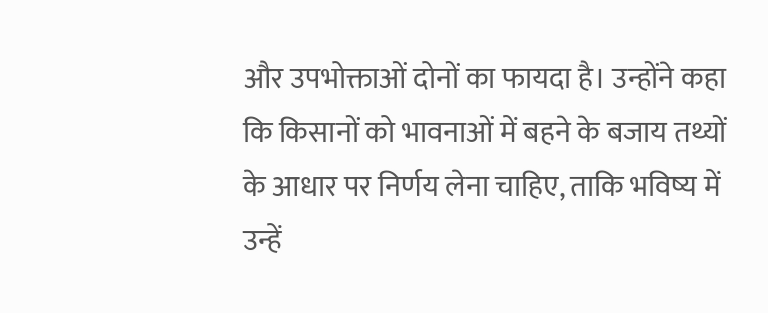और उपभोक्ताओं दोनों का फायदा है। उन्होंने कहा कि किसानों को भावनाओं में बहने के बजाय तथ्यों के आधार पर निर्णय लेना चाहिए, ताकि भविष्य में उन्हें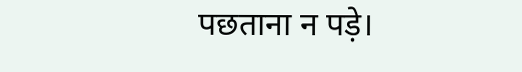पछताना न पड़े।